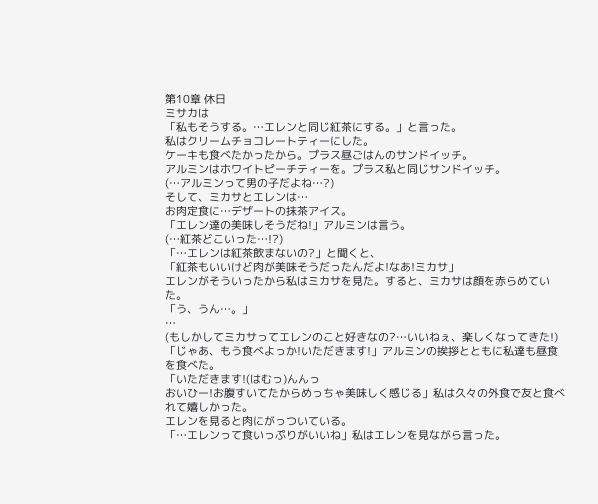第10章 休日
ミサカは
「私もそうする。…エレンと同じ紅茶にする。」と言った。
私はクリームチョコレートティーにした。
ケーキも食べたかったから。プラス昼ごはんのサンドイッチ。
アルミンはホワイトピーチティーを。プラス私と同じサンドイッチ。
(…アルミンって男の子だよね…?)
そして、ミカサとエレンは…
お肉定食に…デザートの抹茶アイス。
「エレン達の美味しそうだね!」アルミンは言う。
(…紅茶どこいった…!?)
「…エレンは紅茶飲まないの?」と聞くと、
「紅茶もいいけど肉が美味そうだったんだよ!なあ!ミカサ」
エレンがそういったから私はミカサを見た。すると、ミカサは顔を赤らめていた。
「う、うん…。」
…
(もしかしてミカサってエレンのこと好きなの?…いいねぇ、楽しくなってきた!)
「じゃあ、もう食べよっか!いただきます!」アルミンの挨拶とともに私達も昼食を食べた。
「いただきます!(はむっ)んんっ
おいひー!お腹すいてたからめっちゃ美味しく感じる」私は久々の外食で友と食べれて嬉しかった。
エレンを見ると肉にがっついている。
「…エレンって食いっぷりがいいね」私はエレンを見ながら言った。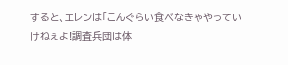すると、エレンは「こんぐらい食べなきゃやっていけねぇよ!調査兵団は体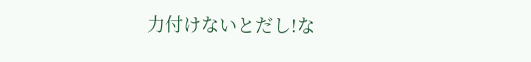力付けないとだし!な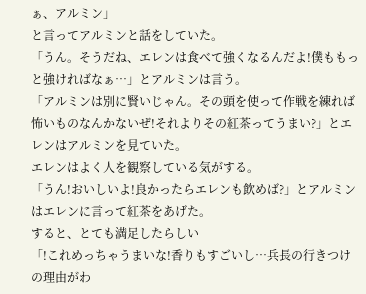ぁ、アルミン」
と言ってアルミンと話をしていた。
「うん。そうだね、エレンは食べて強くなるんだよ!僕ももっと強ければなぁ…」とアルミンは言う。
「アルミンは別に賢いじゃん。その頭を使って作戦を練れば怖いものなんかないぜ!それよりその紅茶ってうまい?」とエレンはアルミンを見ていた。
エレンはよく人を観察している気がする。
「うん!おいしいよ!良かったらエレンも飲めば?」とアルミンはエレンに言って紅茶をあげた。
すると、とても満足したらしい
「!これめっちゃうまいな!香りもすごいし…兵長の行きつけの理由がわ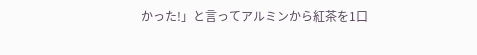かった!」と言ってアルミンから紅茶を1口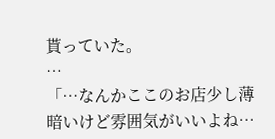貰っていた。
…
「…なんかここのお店少し薄暗いけど雰囲気がいいよね…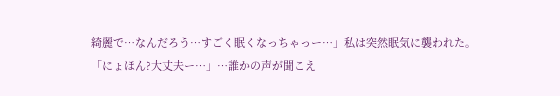綺麗で…なんだろう…すごく眠くなっちゃっー…」私は突然眠気に襲われた。
「にょほん?大丈夫ー…」…誰かの声が聞こえ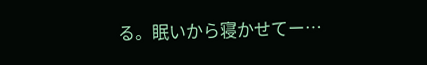る。眠いから寝かせてー…